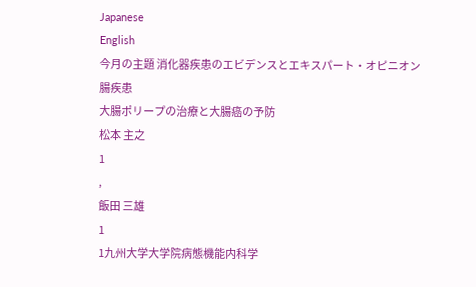Japanese
English
今月の主題 消化器疾患のエビデンスとエキスパート・オピニオン
腸疾患
大腸ポリープの治療と大腸癌の予防
松本 主之
1
,
飯田 三雄
1
1九州大学大学院病態機能内科学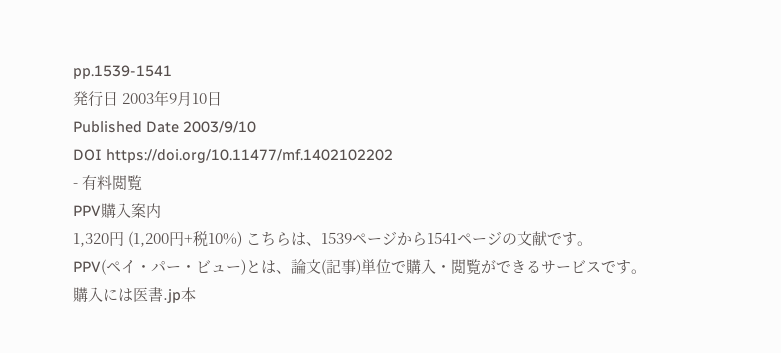pp.1539-1541
発行日 2003年9月10日
Published Date 2003/9/10
DOI https://doi.org/10.11477/mf.1402102202
- 有料閲覧
PPV購入案内
1,320円 (1,200円+税10%) こちらは、1539ページから1541ページの文献です。
PPV(ペイ・パー・ビュー)とは、論文(記事)単位で購入・閲覧ができるサービスです。
購入には医書.jp本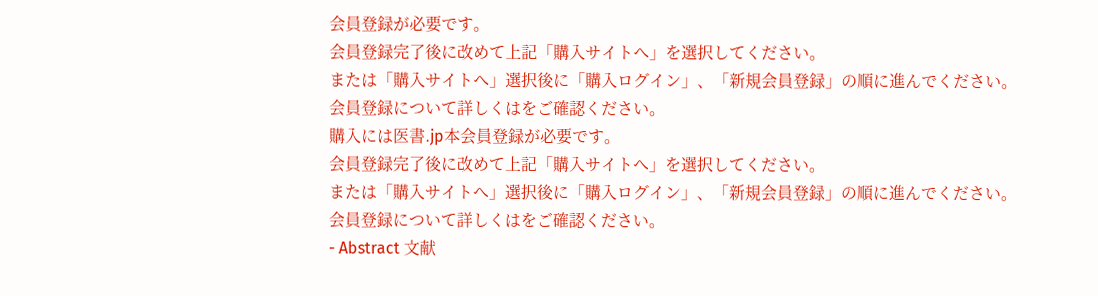会員登録が必要です。
会員登録完了後に改めて上記「購入サイトへ」を選択してください。
または「購入サイトへ」選択後に「購入ログイン」、「新規会員登録」の順に進んでください。
会員登録について詳しくはをご確認ください。
購入には医書.jp本会員登録が必要です。
会員登録完了後に改めて上記「購入サイトへ」を選択してください。
または「購入サイトへ」選択後に「購入ログイン」、「新規会員登録」の順に進んでください。
会員登録について詳しくはをご確認ください。
- Abstract 文献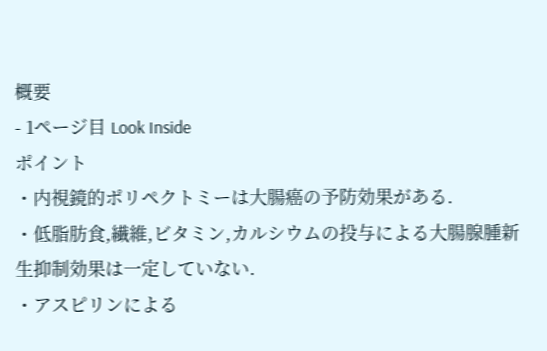概要
- 1ページ目 Look Inside
ポイント
・内視鏡的ポリペクトミーは大腸癌の予防効果がある.
・低脂肪食,繊維,ビタミン,カルシウムの投与による大腸腺腫新生抑制効果は一定していない.
・アスピリンによる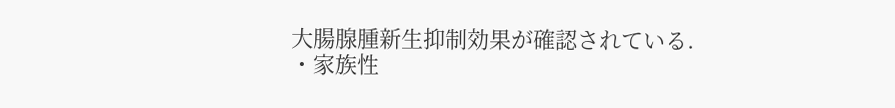大腸腺腫新生抑制効果が確認されている.
・家族性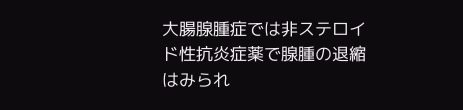大腸腺腫症では非ステロイド性抗炎症薬で腺腫の退縮はみられ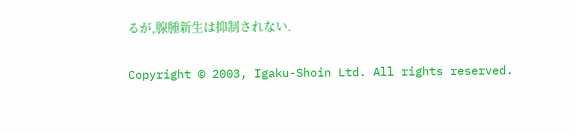るが,腺腫新生は抑制されない.

Copyright © 2003, Igaku-Shoin Ltd. All rights reserved.